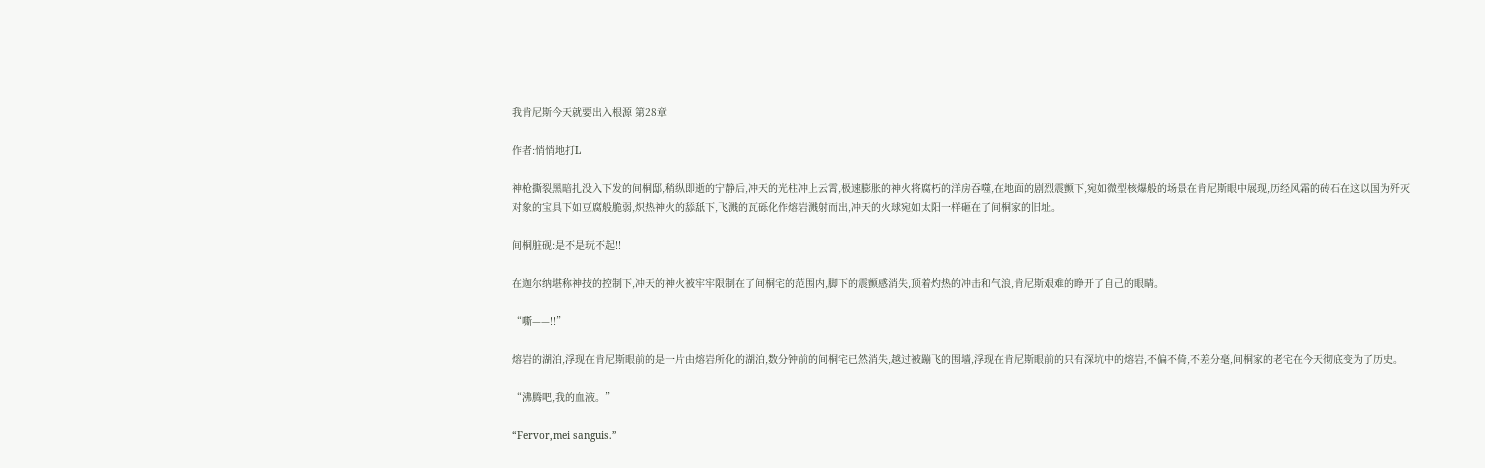我肯尼斯今天就要出入根源 第28章

作者:悄悄地打L

神枪撕裂黑暗扎没入下发的间桐邸,稍纵即逝的宁静后,冲天的光柱冲上云霄,极速膨胀的神火将腐朽的洋房吞噬,在地面的剧烈震颤下,宛如微型核爆般的场景在肯尼斯眼中展现,历经风霜的砖石在这以国为歼灭对象的宝具下如豆腐般脆弱,炽热神火的舔舐下,飞溅的瓦砾化作熔岩溅射而出,冲天的火球宛如太阳一样砸在了间桐家的旧址。

间桐脏砚:是不是玩不起!!

在迦尔纳堪称神技的控制下,冲天的神火被牢牢限制在了间桐宅的范围内,脚下的震颤感消失,顶着灼热的冲击和气浪,肯尼斯艰难的睁开了自己的眼睛。

“嘶——!!”

熔岩的湖泊,浮现在肯尼斯眼前的是一片由熔岩所化的湖泊,数分钟前的间桐宅已然消失,越过被蹦飞的围墙,浮现在肯尼斯眼前的只有深坑中的熔岩,不偏不倚,不差分毫,间桐家的老宅在今天彻底变为了历史。

“沸腾吧,我的血液。”

“Fervor,mei sanguis.”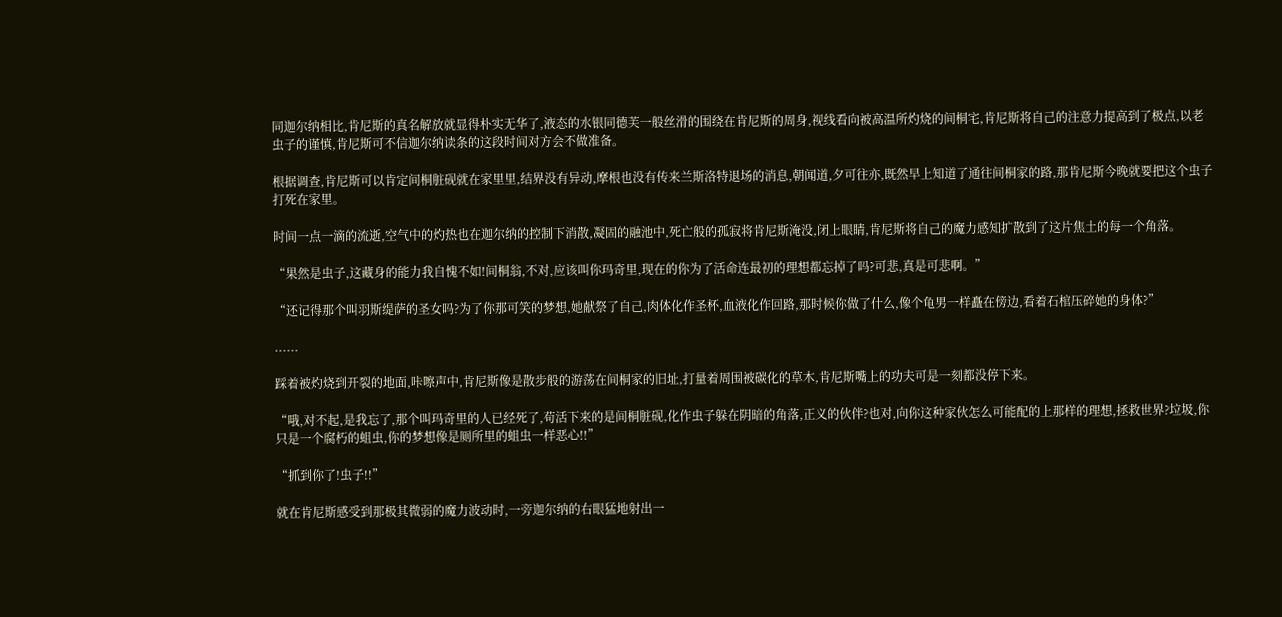同迦尔纳相比,肯尼斯的真名解放就显得朴实无华了,液态的水银同德芙一般丝滑的围绕在肯尼斯的周身,视线看向被高温所灼烧的间桐宅,肯尼斯将自己的注意力提高到了极点,以老虫子的谨慎,肯尼斯可不信迦尔纳读条的这段时间对方会不做准备。

根据调查,肯尼斯可以肯定间桐脏砚就在家里里,结界没有异动,摩根也没有传来兰斯洛特退场的消息,朝闻道,夕可往亦,既然早上知道了通往间桐家的路,那肯尼斯今晚就要把这个虫子打死在家里。

时间一点一滴的流逝,空气中的灼热也在迦尔纳的控制下消散,凝固的融池中,死亡般的孤寂将肯尼斯淹没,闭上眼睛,肯尼斯将自己的魔力感知扩散到了这片焦土的每一个角落。

“果然是虫子,这藏身的能力我自愧不如!间桐翁,不对,应该叫你玛奇里,现在的你为了活命连最初的理想都忘掉了吗?可悲,真是可悲啊。”

“还记得那个叫羽斯缇萨的圣女吗?为了你那可笑的梦想,她献祭了自己,肉体化作圣杯,血液化作回路,那时候你做了什么,像个龟男一样矗在傍边,看着石棺压碎她的身体?”

......

踩着被灼烧到开裂的地面,咔嚓声中,肯尼斯像是散步般的游荡在间桐家的旧址,打量着周围被碳化的草木,肯尼斯嘴上的功夫可是一刻都没停下来。

“哦,对不起,是我忘了,那个叫玛奇里的人已经死了,苟活下来的是间桐脏砚,化作虫子躲在阴暗的角落,正义的伙伴?也对,向你这种家伙怎么可能配的上那样的理想,拯救世界?垃圾,你只是一个腐朽的蛆虫,你的梦想像是厕所里的蛆虫一样恶心!!”

“抓到你了!虫子!!”

就在肯尼斯感受到那极其微弱的魔力波动时,一旁迦尔纳的右眼猛地射出一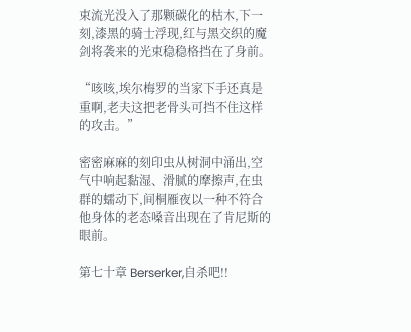束流光没入了那颗碳化的枯木,下一刻,漆黑的骑士浮现,红与黑交织的魔剑将袭来的光束稳稳格挡在了身前。

“咳咳,埃尔梅罗的当家下手还真是重啊,老夫这把老骨头可挡不住这样的攻击。”

密密麻麻的刻印虫从树洞中涌出,空气中响起黏湿、滑腻的摩擦声,在虫群的蠕动下,间桐雁夜以一种不符合他身体的老态嗓音出现在了肯尼斯的眼前。

第七十章 Berserker,自杀吧!!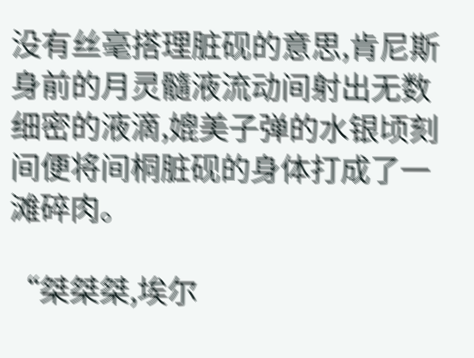没有丝毫搭理脏砚的意思,肯尼斯身前的月灵髓液流动间射出无数细密的液滴,媲美子弹的水银顷刻间便将间桐脏砚的身体打成了一滩碎肉。

“桀桀桀,埃尔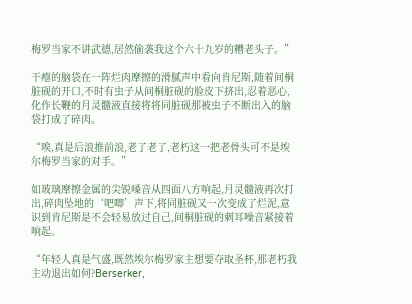梅罗当家不讲武德,居然偷袭我这个六十九岁的糟老头子。”

干瘪的脑袋在一阵烂肉摩擦的滑腻声中看向肯尼斯,随着间桐脏砚的开口,不时有虫子从间桐脏砚的脸皮下挤出,忍着恶心,化作长鞭的月灵髓液直接将将同脏砚那被虫子不断出入的脑袋打成了碎肉。

“唉,真是后浪推前浪,老了老了,老朽这一把老骨头可不是埃尔梅罗当家的对手。”

如玻璃摩擦金属的尖锐嗓音从四面八方响起,月灵髓液再次打出,碎肉坠地的‘吧唧’声下,将同脏砚又一次变成了烂泥,意识到肯尼斯是不会轻易放过自己,间桐脏砚的刺耳噪音紧接着响起。

“年轻人真是气盛,既然埃尔梅罗家主想要夺取圣杯,那老朽我主动退出如何?Berserker,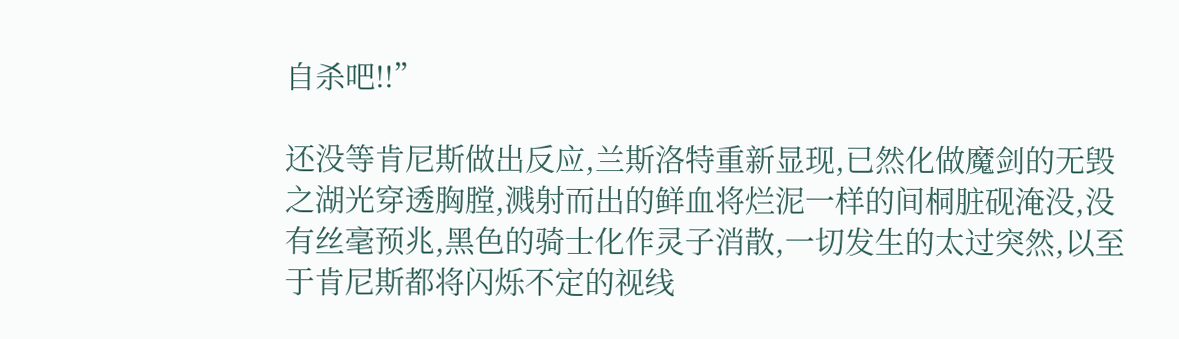自杀吧!!”

还没等肯尼斯做出反应,兰斯洛特重新显现,已然化做魔剑的无毁之湖光穿透胸膛,溅射而出的鲜血将烂泥一样的间桐脏砚淹没,没有丝毫预兆,黑色的骑士化作灵子消散,一切发生的太过突然,以至于肯尼斯都将闪烁不定的视线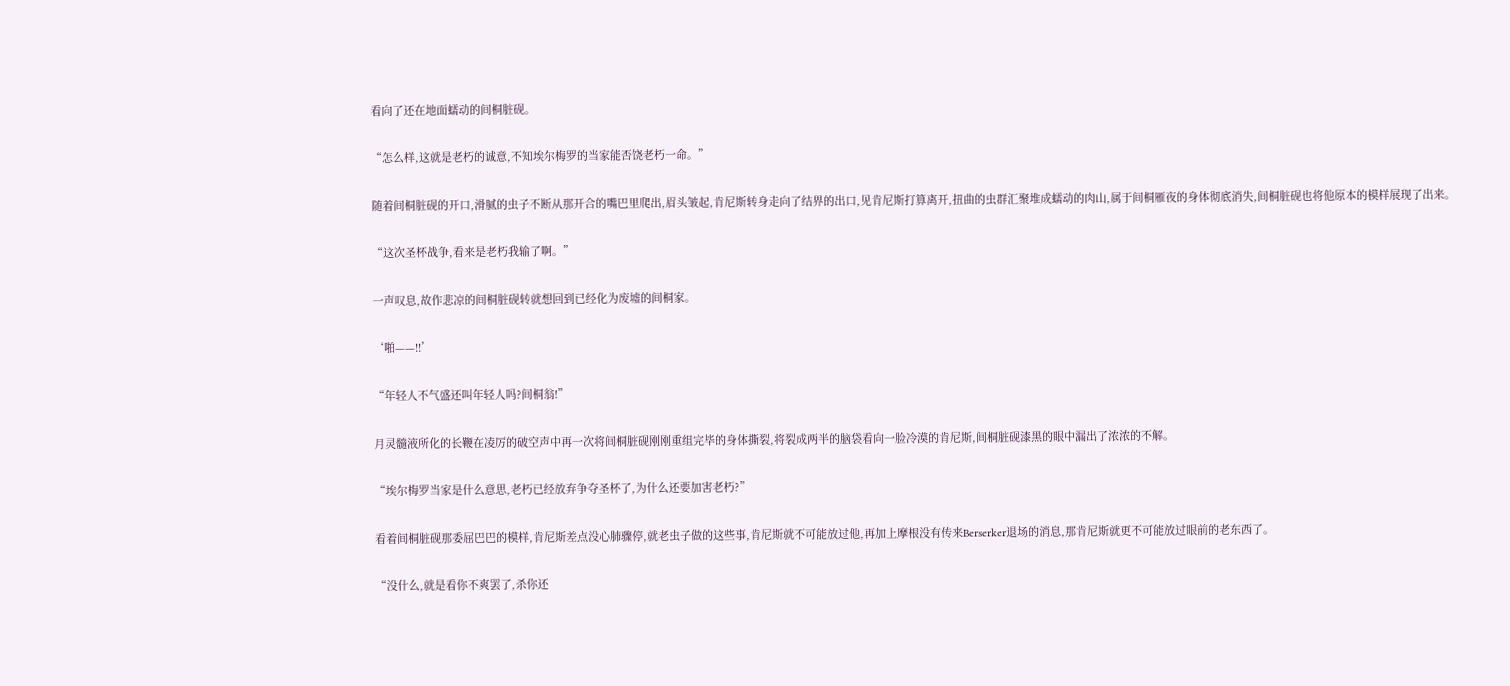看向了还在地面蠕动的间桐脏砚。

“怎么样,这就是老朽的诚意,不知埃尔梅罗的当家能否饶老朽一命。”

随着间桐脏砚的开口,滑腻的虫子不断从那开合的嘴巴里爬出,眉头皱起,肯尼斯转身走向了结界的出口,见肯尼斯打算离开,扭曲的虫群汇聚堆成蠕动的肉山,属于间桐雁夜的身体彻底消失,间桐脏砚也将他原本的模样展现了出来。

“这次圣杯战争,看来是老朽我输了啊。”

一声叹息,故作悲凉的间桐脏砚转就想回到已经化为废墟的间桐家。

‘啪——!!’

“年轻人不气盛还叫年轻人吗?间桐翁!”

月灵髓液所化的长鞭在凌厉的破空声中再一次将间桐脏砚刚刚重组完毕的身体撕裂,将裂成两半的脑袋看向一脸冷漠的肯尼斯,间桐脏砚漆黑的眼中漏出了浓浓的不解。

“埃尔梅罗当家是什么意思,老朽已经放弃争夺圣杯了,为什么还要加害老朽?”

看着间桐脏砚那委屈巴巴的模样,肯尼斯差点没心肺骤停,就老虫子做的这些事,肯尼斯就不可能放过他,再加上摩根没有传来Berserker退场的消息,那肯尼斯就更不可能放过眼前的老东西了。

“没什么,就是看你不爽罢了,杀你还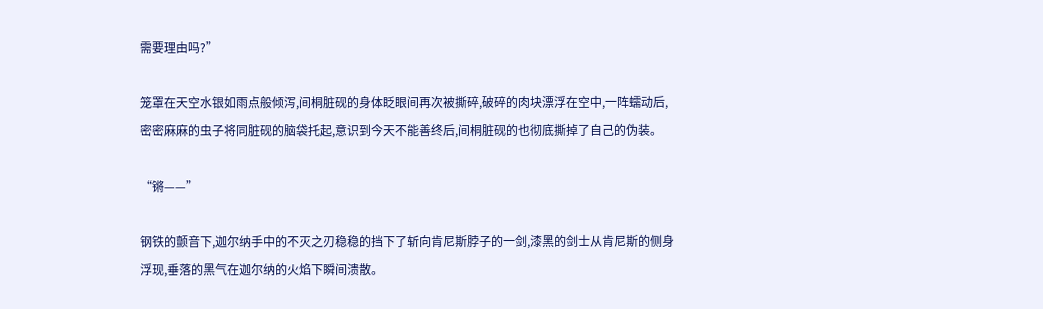需要理由吗?”

笼罩在天空水银如雨点般倾泻,间桐脏砚的身体眨眼间再次被撕碎,破碎的肉块漂浮在空中,一阵蠕动后,密密麻麻的虫子将同脏砚的脑袋托起,意识到今天不能善终后,间桐脏砚的也彻底撕掉了自己的伪装。

“锵——”

钢铁的颤音下,迦尔纳手中的不灭之刃稳稳的挡下了斩向肯尼斯脖子的一剑,漆黑的剑士从肯尼斯的侧身浮现,垂落的黑气在迦尔纳的火焰下瞬间溃散。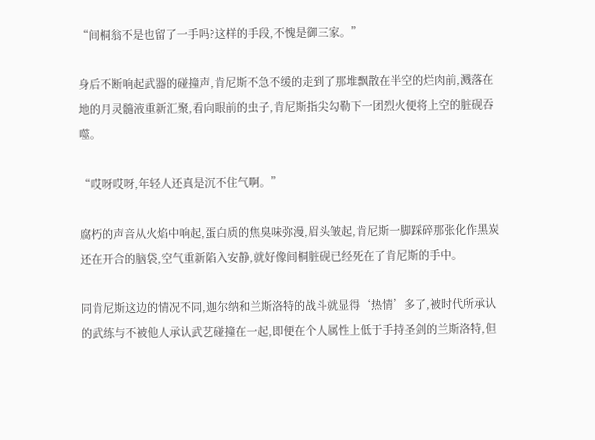“间桐翁不是也留了一手吗?这样的手段,不愧是御三家。”

身后不断响起武器的碰撞声,肯尼斯不急不缓的走到了那堆飘散在半空的烂肉前,溅落在地的月灵髓液重新汇聚,看向眼前的虫子,肯尼斯指尖勾勒下一团烈火便将上空的脏砚吞噬。

“哎呀哎呀,年轻人还真是沉不住气啊。”

腐朽的声音从火焰中响起,蛋白质的焦臭味弥漫,眉头皱起,肯尼斯一脚踩碎那张化作黑炭还在开合的脑袋,空气重新陷入安静,就好像间桐脏砚已经死在了肯尼斯的手中。

同肯尼斯这边的情况不同,迦尔纳和兰斯洛特的战斗就显得‘热情’多了,被时代所承认的武练与不被他人承认武艺碰撞在一起,即便在个人属性上低于手持圣剑的兰斯洛特,但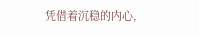凭借着沉稳的内心,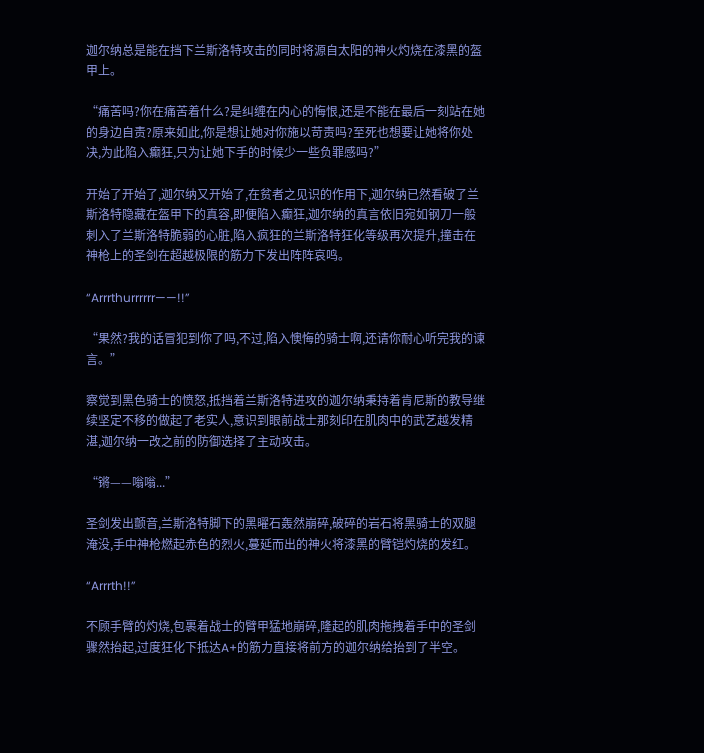迦尔纳总是能在挡下兰斯洛特攻击的同时将源自太阳的神火灼烧在漆黑的盔甲上。

“痛苦吗?你在痛苦着什么?是纠缠在内心的悔恨,还是不能在最后一刻站在她的身边自责?原来如此,你是想让她对你施以苛责吗?至死也想要让她将你处决,为此陷入癫狂,只为让她下手的时候少一些负罪感吗?”

开始了开始了,迦尔纳又开始了,在贫者之见识的作用下,迦尔纳已然看破了兰斯洛特隐藏在盔甲下的真容,即便陷入癫狂,迦尔纳的真言依旧宛如钢刀一般刺入了兰斯洛特脆弱的心脏,陷入疯狂的兰斯洛特狂化等级再次提升,撞击在神枪上的圣剑在超越极限的筋力下发出阵阵哀鸣。

“Arrrthurrrrrr——!!”

“果然?我的话冒犯到你了吗,不过,陷入懊悔的骑士啊,还请你耐心听完我的谏言。”

察觉到黑色骑士的愤怒,抵挡着兰斯洛特进攻的迦尔纳秉持着肯尼斯的教导继续坚定不移的做起了老实人,意识到眼前战士那刻印在肌肉中的武艺越发精湛,迦尔纳一改之前的防御选择了主动攻击。

“锵——嗡嗡...”

圣剑发出颤音,兰斯洛特脚下的黑曜石轰然崩碎,破碎的岩石将黑骑士的双腿淹没,手中神枪燃起赤色的烈火,蔓延而出的神火将漆黑的臂铠灼烧的发红。

“Arrrth!!”

不顾手臂的灼烧,包裹着战士的臂甲猛地崩碎,隆起的肌肉拖拽着手中的圣剑骤然抬起,过度狂化下抵达A+的筋力直接将前方的迦尔纳给抬到了半空。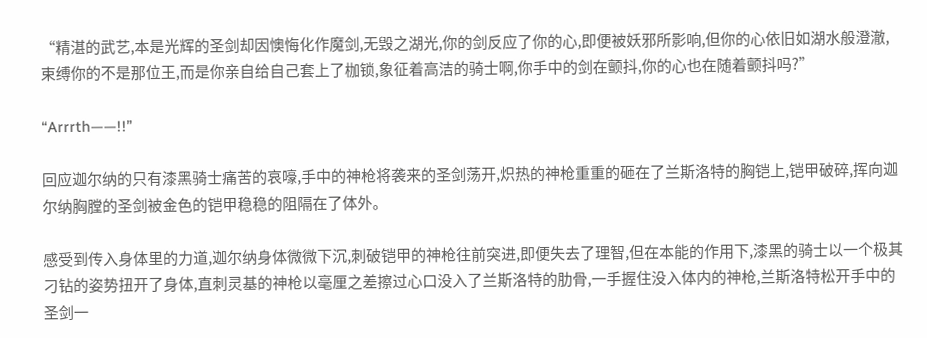“精湛的武艺,本是光辉的圣剑却因懊悔化作魔剑,无毁之湖光,你的剑反应了你的心,即便被妖邪所影响,但你的心依旧如湖水般澄澈,束缚你的不是那位王,而是你亲自给自己套上了枷锁,象征着高洁的骑士啊,你手中的剑在颤抖,你的心也在随着颤抖吗?”

“Arrrth——!!”

回应迦尔纳的只有漆黑骑士痛苦的哀嚎,手中的神枪将袭来的圣剑荡开,炽热的神枪重重的砸在了兰斯洛特的胸铠上,铠甲破碎,挥向迦尔纳胸膛的圣剑被金色的铠甲稳稳的阻隔在了体外。

感受到传入身体里的力道,迦尔纳身体微微下沉,刺破铠甲的神枪往前突进,即便失去了理智,但在本能的作用下,漆黑的骑士以一个极其刁钻的姿势扭开了身体,直刺灵基的神枪以毫厘之差擦过心口没入了兰斯洛特的肋骨,一手握住没入体内的神枪,兰斯洛特松开手中的圣剑一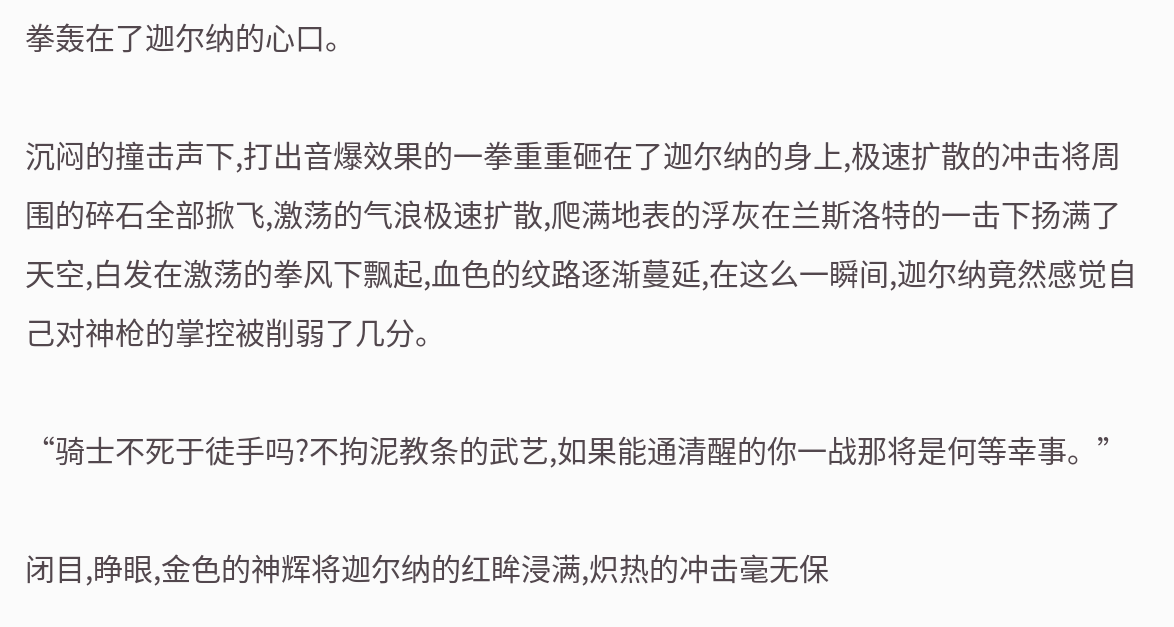拳轰在了迦尔纳的心口。

沉闷的撞击声下,打出音爆效果的一拳重重砸在了迦尔纳的身上,极速扩散的冲击将周围的碎石全部掀飞,激荡的气浪极速扩散,爬满地表的浮灰在兰斯洛特的一击下扬满了天空,白发在激荡的拳风下飘起,血色的纹路逐渐蔓延,在这么一瞬间,迦尔纳竟然感觉自己对神枪的掌控被削弱了几分。

“骑士不死于徒手吗?不拘泥教条的武艺,如果能通清醒的你一战那将是何等幸事。”

闭目,睁眼,金色的神辉将迦尔纳的红眸浸满,炽热的冲击毫无保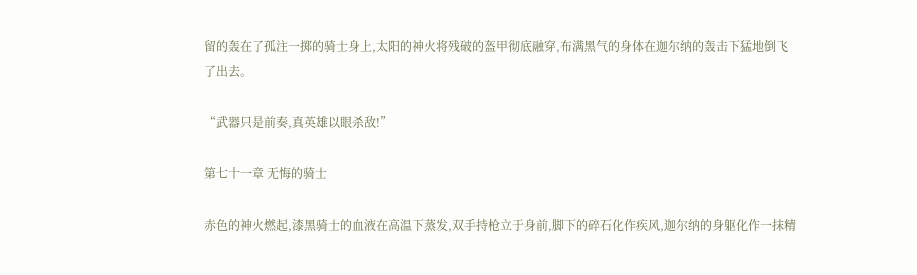留的轰在了孤注一掷的骑士身上,太阳的神火将残破的盔甲彻底融穿,布满黑气的身体在迦尔纳的轰击下猛地倒飞了出去。

“武器只是前奏,真英雄以眼杀敌!”

第七十一章 无悔的骑士

赤色的神火燃起,漆黑骑士的血液在高温下蒸发,双手持枪立于身前,脚下的碎石化作疾风,迦尔纳的身躯化作一抹精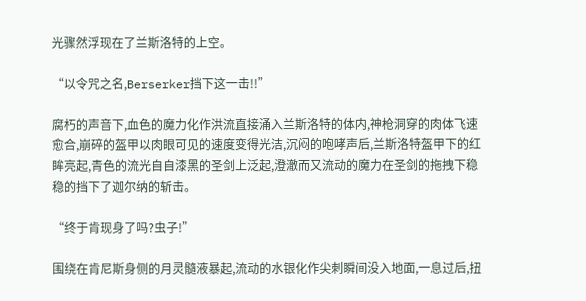光骤然浮现在了兰斯洛特的上空。

“以令咒之名,Berserker挡下这一击!!”

腐朽的声音下,血色的魔力化作洪流直接涌入兰斯洛特的体内,神枪洞穿的肉体飞速愈合,崩碎的盔甲以肉眼可见的速度变得光洁,沉闷的咆哮声后,兰斯洛特盔甲下的红眸亮起,青色的流光自自漆黑的圣剑上泛起,澄澈而又流动的魔力在圣剑的拖拽下稳稳的挡下了迦尔纳的斩击。

“终于肯现身了吗?虫子!”

围绕在肯尼斯身侧的月灵髓液暴起,流动的水银化作尖刺瞬间没入地面,一息过后,扭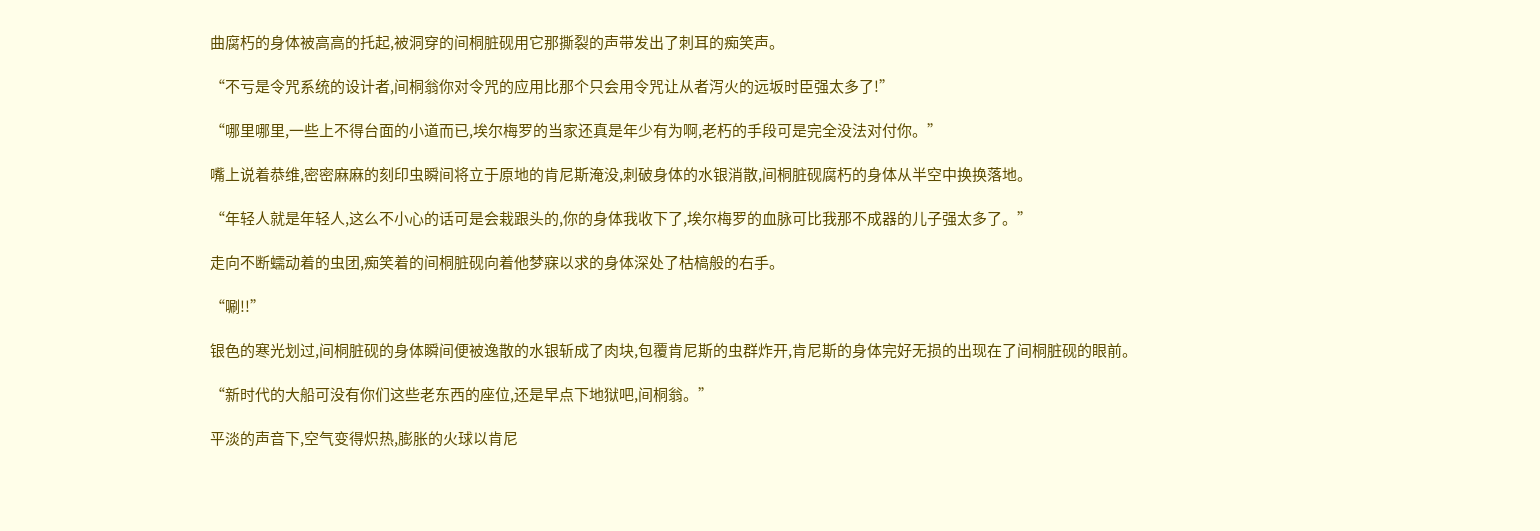曲腐朽的身体被高高的托起,被洞穿的间桐脏砚用它那撕裂的声带发出了刺耳的痴笑声。

“不亏是令咒系统的设计者,间桐翁你对令咒的应用比那个只会用令咒让从者泻火的远坂时臣强太多了!”

“哪里哪里,一些上不得台面的小道而已,埃尔梅罗的当家还真是年少有为啊,老朽的手段可是完全没法对付你。”

嘴上说着恭维,密密麻麻的刻印虫瞬间将立于原地的肯尼斯淹没,刺破身体的水银消散,间桐脏砚腐朽的身体从半空中换换落地。

“年轻人就是年轻人,这么不小心的话可是会栽跟头的,你的身体我收下了,埃尔梅罗的血脉可比我那不成器的儿子强太多了。”

走向不断蠕动着的虫团,痴笑着的间桐脏砚向着他梦寐以求的身体深处了枯槁般的右手。

“唰!!”

银色的寒光划过,间桐脏砚的身体瞬间便被逸散的水银斩成了肉块,包覆肯尼斯的虫群炸开,肯尼斯的身体完好无损的出现在了间桐脏砚的眼前。

“新时代的大船可没有你们这些老东西的座位,还是早点下地狱吧,间桐翁。”

平淡的声音下,空气变得炽热,膨胀的火球以肯尼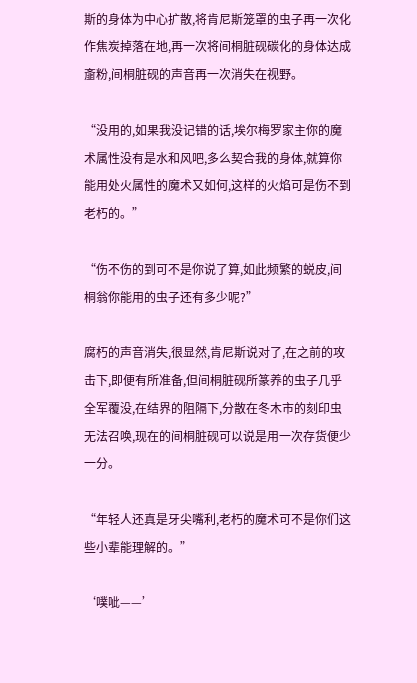斯的身体为中心扩散,将肯尼斯笼罩的虫子再一次化作焦炭掉落在地,再一次将间桐脏砚碳化的身体达成齑粉,间桐脏砚的声音再一次消失在视野。

“没用的,如果我没记错的话,埃尔梅罗家主你的魔术属性没有是水和风吧,多么契合我的身体,就算你能用处火属性的魔术又如何,这样的火焰可是伤不到老朽的。”

“伤不伤的到可不是你说了算,如此频繁的蜕皮,间桐翁你能用的虫子还有多少呢?”

腐朽的声音消失,很显然,肯尼斯说对了,在之前的攻击下,即便有所准备,但间桐脏砚所篆养的虫子几乎全军覆没,在结界的阻隔下,分散在冬木市的刻印虫无法召唤,现在的间桐脏砚可以说是用一次存货便少一分。

“年轻人还真是牙尖嘴利,老朽的魔术可不是你们这些小辈能理解的。”

‘噗呲——’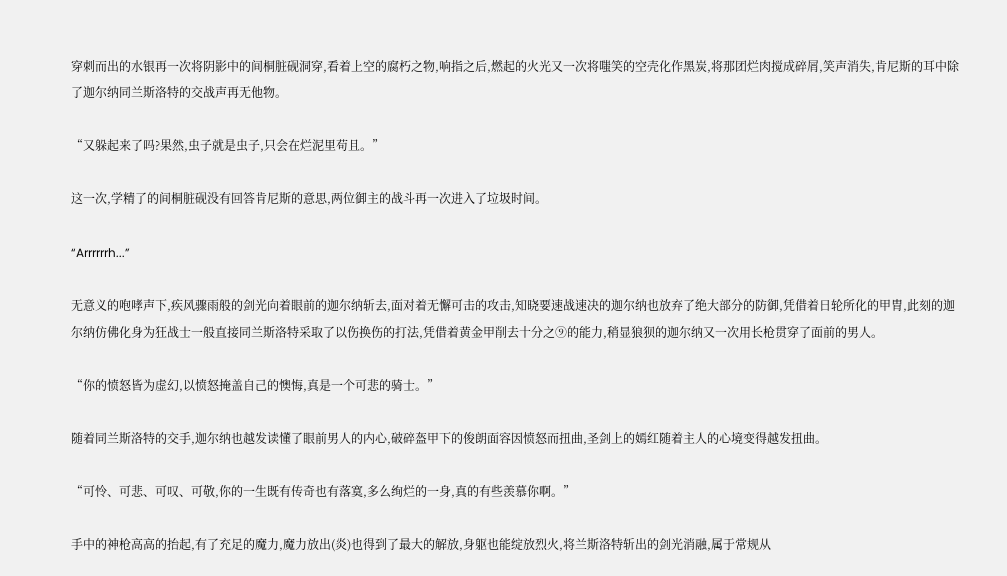穿刺而出的水银再一次将阴影中的间桐脏砚洞穿,看着上空的腐朽之物,响指之后,燃起的火光又一次将嗤笑的空壳化作黑炭,将那团烂肉搅成碎屑,笑声消失,肯尼斯的耳中除了迦尔纳同兰斯洛特的交战声再无他物。

“又躲起来了吗?果然,虫子就是虫子,只会在烂泥里苟且。”

这一次,学精了的间桐脏砚没有回答肯尼斯的意思,两位御主的战斗再一次进入了垃圾时间。

“Arrrrrrh...”

无意义的咆哮声下,疾风骤雨般的剑光向着眼前的迦尔纳斩去,面对着无懈可击的攻击,知晓要速战速决的迦尔纳也放弃了绝大部分的防御,凭借着日轮所化的甲胄,此刻的迦尔纳仿佛化身为狂战士一般直接同兰斯洛特采取了以伤换伤的打法,凭借着黄金甲削去十分之⑨的能力,稍显狼狈的迦尔纳又一次用长枪贯穿了面前的男人。

“你的愤怒皆为虚幻,以愤怒掩盖自己的懊悔,真是一个可悲的骑士。”

随着同兰斯洛特的交手,迦尔纳也越发读懂了眼前男人的内心,破碎盔甲下的俊朗面容因愤怒而扭曲,圣剑上的嫣红随着主人的心境变得越发扭曲。

“可怜、可悲、可叹、可敬,你的一生既有传奇也有落寞,多么绚烂的一身,真的有些羡慕你啊。”

手中的神枪高高的抬起,有了充足的魔力,魔力放出(炎)也得到了最大的解放,身躯也能绽放烈火,将兰斯洛特斩出的剑光消融,属于常规从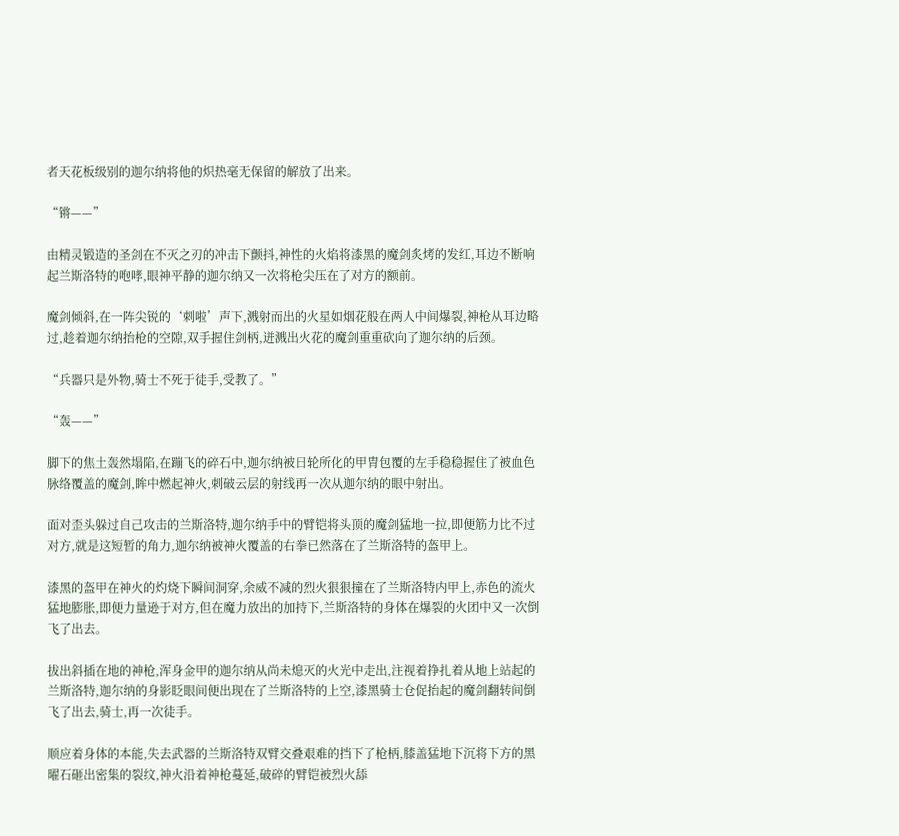者天花板级别的迦尔纳将他的炽热毫无保留的解放了出来。

“锵——”

由精灵锻造的圣剑在不灭之刃的冲击下颤抖,神性的火焰将漆黑的魔剑炙烤的发红,耳边不断响起兰斯洛特的咆哮,眼神平静的迦尔纳又一次将枪尖压在了对方的额前。

魔剑倾斜,在一阵尖锐的‘刺啦’声下,溅射而出的火星如烟花般在两人中间爆裂,神枪从耳边略过,趁着迦尔纳抬枪的空隙,双手握住剑柄,迸溅出火花的魔剑重重砍向了迦尔纳的后颈。

“兵器只是外物,骑士不死于徒手,受教了。”

“轰——”

脚下的焦土轰然塌陷,在蹦飞的碎石中,迦尔纳被日轮所化的甲胄包覆的左手稳稳握住了被血色脉络覆盖的魔剑,眸中燃起神火,刺破云层的射线再一次从迦尔纳的眼中射出。

面对歪头躲过自己攻击的兰斯洛特,迦尔纳手中的臂铠将头顶的魔剑猛地一拉,即便筋力比不过对方,就是这短暂的角力,迦尔纳被神火覆盖的右拳已然落在了兰斯洛特的盔甲上。

漆黑的盔甲在神火的灼烧下瞬间洞穿,余威不减的烈火狠狠撞在了兰斯洛特内甲上,赤色的流火猛地膨胀,即便力量逊于对方,但在魔力放出的加持下,兰斯洛特的身体在爆裂的火团中又一次倒飞了出去。

拔出斜插在地的神枪,浑身金甲的迦尔纳从尚未熄灭的火光中走出,注视着挣扎着从地上站起的兰斯洛特,迦尔纳的身影眨眼间便出现在了兰斯洛特的上空,漆黑骑士仓促抬起的魔剑翻转间倒飞了出去,骑士,再一次徒手。

顺应着身体的本能,失去武器的兰斯洛特双臂交叠艰难的挡下了枪柄,膝盖猛地下沉将下方的黑曜石砸出密集的裂纹,神火沿着神枪蔓延,破碎的臂铠被烈火舔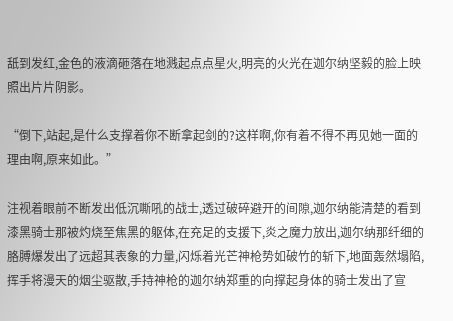舐到发红,金色的液滴砸落在地溅起点点星火,明亮的火光在迦尔纳坚毅的脸上映照出片片阴影。

“倒下,站起,是什么支撑着你不断拿起剑的?这样啊,你有着不得不再见她一面的理由啊,原来如此。”

注视着眼前不断发出低沉嘶吼的战士,透过破碎避开的间隙,迦尔纳能清楚的看到漆黑骑士那被灼烧至焦黑的躯体,在充足的支援下,炎之魔力放出,迦尔纳那纤细的胳膊爆发出了远超其表象的力量,闪烁着光芒神枪势如破竹的斩下,地面轰然塌陷,挥手将漫天的烟尘驱散,手持神枪的迦尔纳郑重的向撑起身体的骑士发出了宣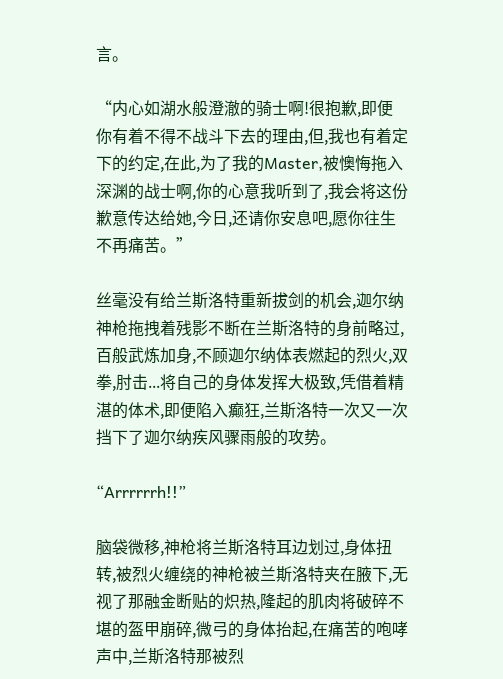言。

“内心如湖水般澄澈的骑士啊!很抱歉,即便你有着不得不战斗下去的理由,但,我也有着定下的约定,在此,为了我的Master,被懊悔拖入深渊的战士啊,你的心意我听到了,我会将这份歉意传达给她,今日,还请你安息吧,愿你往生不再痛苦。”

丝毫没有给兰斯洛特重新拔剑的机会,迦尔纳神枪拖拽着残影不断在兰斯洛特的身前略过,百般武炼加身,不顾迦尔纳体表燃起的烈火,双拳,肘击...将自己的身体发挥大极致,凭借着精湛的体术,即便陷入癫狂,兰斯洛特一次又一次挡下了迦尔纳疾风骤雨般的攻势。

“Arrrrrrh!!”

脑袋微移,神枪将兰斯洛特耳边划过,身体扭转,被烈火缠绕的神枪被兰斯洛特夹在腋下,无视了那融金断贴的炽热,隆起的肌肉将破碎不堪的盔甲崩碎,微弓的身体抬起,在痛苦的咆哮声中,兰斯洛特那被烈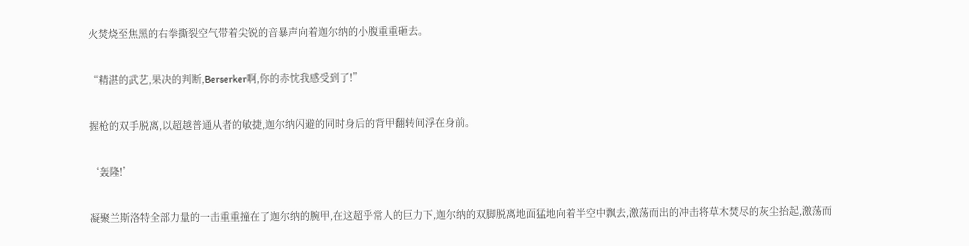火焚烧至焦黑的右拳撕裂空气带着尖锐的音暴声向着迦尔纳的小腹重重砸去。

“精湛的武艺,果决的判断,Berserker啊,你的赤忱我感受到了!”

握枪的双手脱离,以超越普通从者的敏捷,迦尔纳闪避的同时身后的背甲翻转间浮在身前。

‘轰隆!’

凝聚兰斯洛特全部力量的一击重重撞在了迦尔纳的腕甲,在这超乎常人的巨力下,迦尔纳的双脚脱离地面猛地向着半空中飘去,激荡而出的冲击将草木焚尽的灰尘抬起,激荡而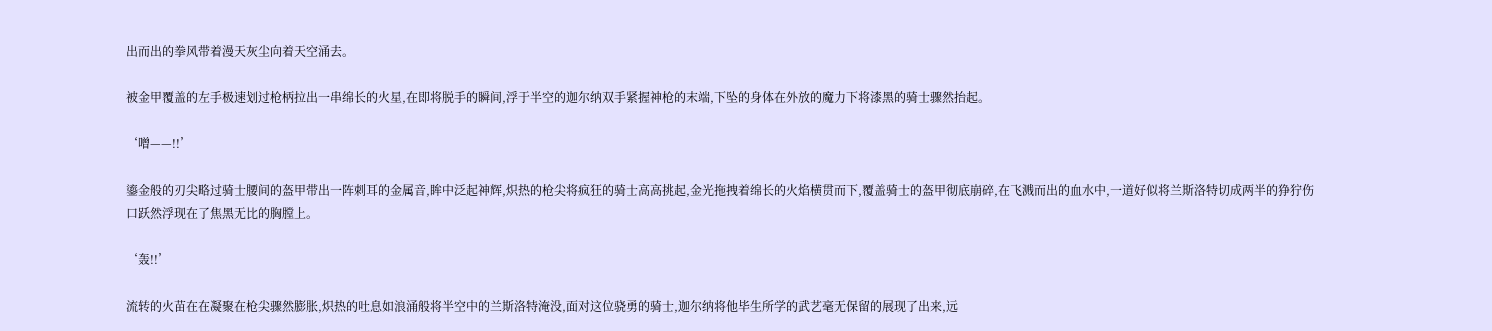出而出的拳风带着漫天灰尘向着天空涌去。

被金甲覆盖的左手极速划过枪柄拉出一串绵长的火星,在即将脱手的瞬间,浮于半空的迦尔纳双手紧握神枪的末端,下坠的身体在外放的魔力下将漆黑的骑士骤然抬起。

‘噌——!!’

鎏金般的刃尖略过骑士腰间的盔甲带出一阵刺耳的金属音,眸中泛起神辉,炽热的枪尖将疯狂的骑士高高挑起,金光拖拽着绵长的火焰横贯而下,覆盖骑士的盔甲彻底崩碎,在飞溅而出的血水中,一道好似将兰斯洛特切成两半的狰狞伤口跃然浮现在了焦黑无比的胸膛上。

‘轰!!’

流转的火苗在在凝聚在枪尖骤然膨胀,炽热的吐息如浪涌般将半空中的兰斯洛特淹没,面对这位骁勇的骑士,迦尔纳将他毕生所学的武艺毫无保留的展现了出来,远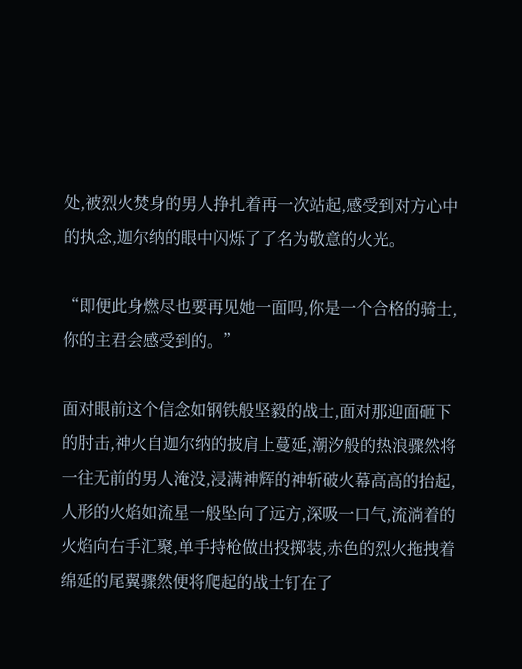处,被烈火焚身的男人挣扎着再一次站起,感受到对方心中的执念,迦尔纳的眼中闪烁了了名为敬意的火光。

“即便此身燃尽也要再见她一面吗,你是一个合格的骑士,你的主君会感受到的。”

面对眼前这个信念如钢铁般坚毅的战士,面对那迎面砸下的肘击,神火自迦尔纳的披肩上蔓延,潮汐般的热浪骤然将一往无前的男人淹没,浸满神辉的神斩破火幕高高的抬起,人形的火焰如流星一般坠向了远方,深吸一口气,流淌着的火焰向右手汇聚,单手持枪做出投掷装,赤色的烈火拖拽着绵延的尾翼骤然便将爬起的战士钉在了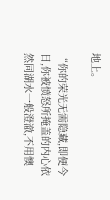地上。

“你的荣光无需隐藏,即便今日,你被愤怒所掩盖的内心依然同湖水一般澄澈,不用懊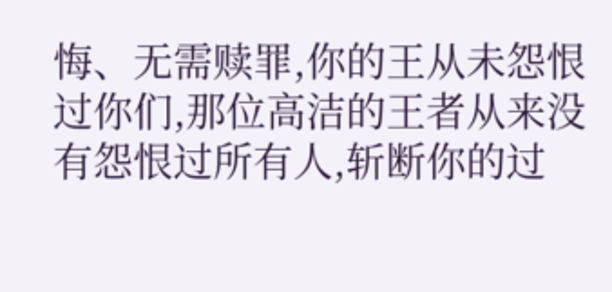悔、无需赎罪,你的王从未怨恨过你们,那位高洁的王者从来没有怨恨过所有人,斩断你的过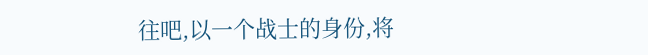往吧,以一个战士的身份,将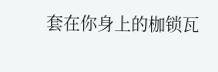套在你身上的枷锁瓦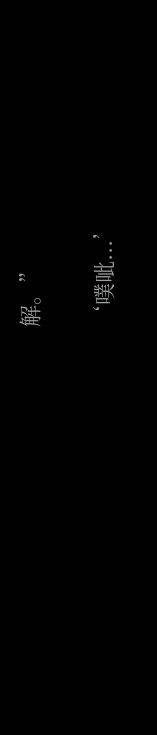解。”

‘噗呲...’